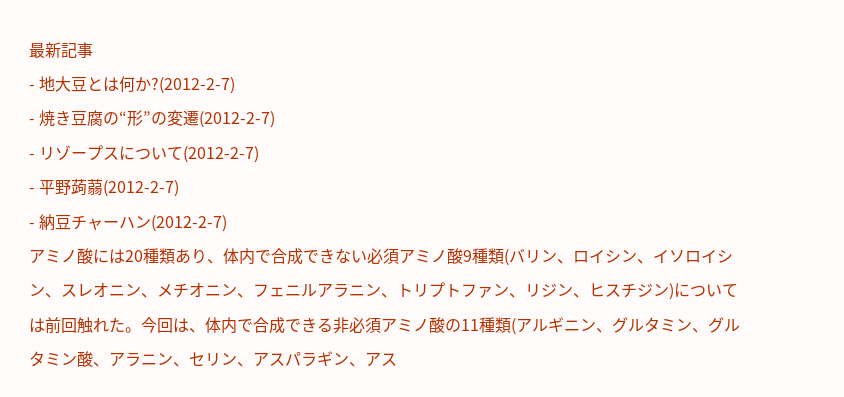最新記事
- 地大豆とは何か?(2012-2-7)
- 焼き豆腐の“形”の変遷(2012-2-7)
- リゾープスについて(2012-2-7)
- 平野蒟蒻(2012-2-7)
- 納豆チャーハン(2012-2-7)
アミノ酸には20種類あり、体内で合成できない必須アミノ酸9種類(バリン、ロイシン、イソロイシン、スレオニン、メチオニン、フェニルアラニン、トリプトファン、リジン、ヒスチジン)については前回触れた。今回は、体内で合成できる非必須アミノ酸の11種類(アルギニン、グルタミン、グルタミン酸、アラニン、セリン、アスパラギン、アス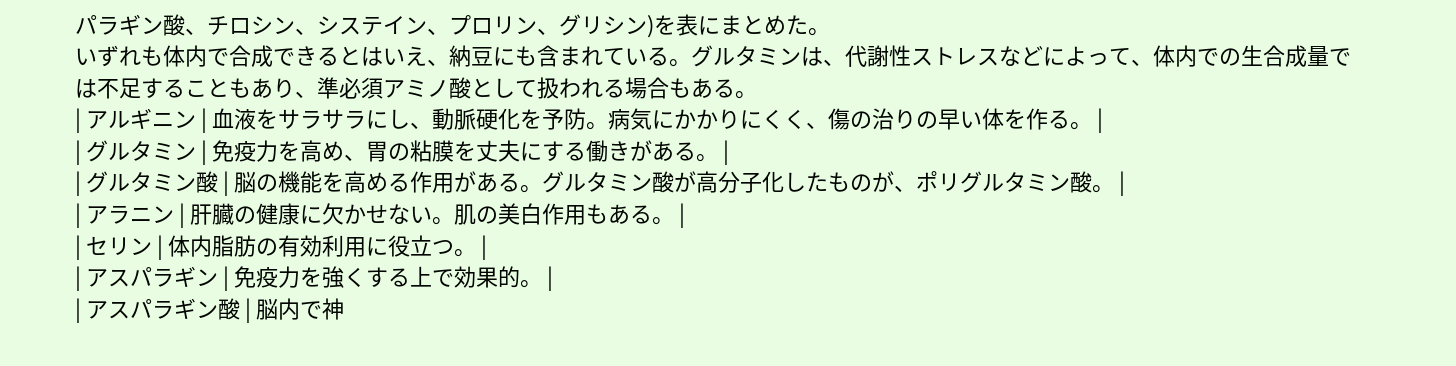パラギン酸、チロシン、システイン、プロリン、グリシン)を表にまとめた。
いずれも体内で合成できるとはいえ、納豆にも含まれている。グルタミンは、代謝性ストレスなどによって、体内での生合成量では不足することもあり、準必須アミノ酸として扱われる場合もある。
| アルギニン | 血液をサラサラにし、動脈硬化を予防。病気にかかりにくく、傷の治りの早い体を作る。 |
| グルタミン | 免疫力を高め、胃の粘膜を丈夫にする働きがある。 |
| グルタミン酸 | 脳の機能を高める作用がある。グルタミン酸が高分子化したものが、ポリグルタミン酸。 |
| アラニン | 肝臓の健康に欠かせない。肌の美白作用もある。 |
| セリン | 体内脂肪の有効利用に役立つ。 |
| アスパラギン | 免疫力を強くする上で効果的。 |
| アスパラギン酸 | 脳内で神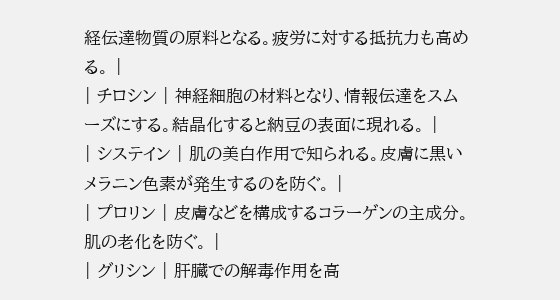経伝達物質の原料となる。疲労に対する抵抗力も高める。 |
| チロシン | 神経細胞の材料となり、情報伝達をスムーズにする。結晶化すると納豆の表面に現れる。 |
| システイン | 肌の美白作用で知られる。皮膚に黒いメラニン色素が発生するのを防ぐ。 |
| プロリン | 皮膚などを構成するコラーゲンの主成分。肌の老化を防ぐ。 |
| グリシン | 肝臓での解毒作用を高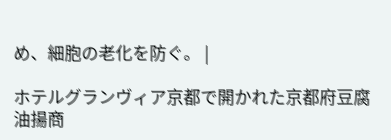め、細胞の老化を防ぐ。 |

ホテルグランヴィア京都で開かれた京都府豆腐油揚商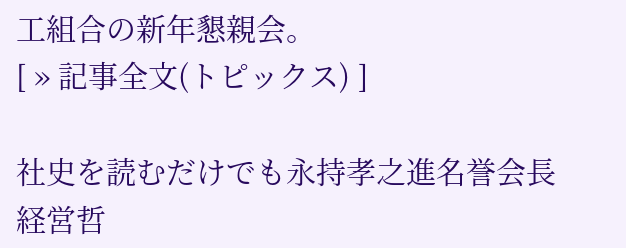工組合の新年懇親会。
[ » 記事全文(トピックス) ]

社史を読むだけでも永持孝之進名誉会長経営哲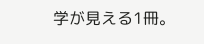学が見える1冊。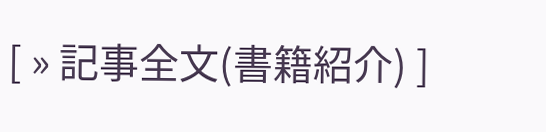[ » 記事全文(書籍紹介) ]